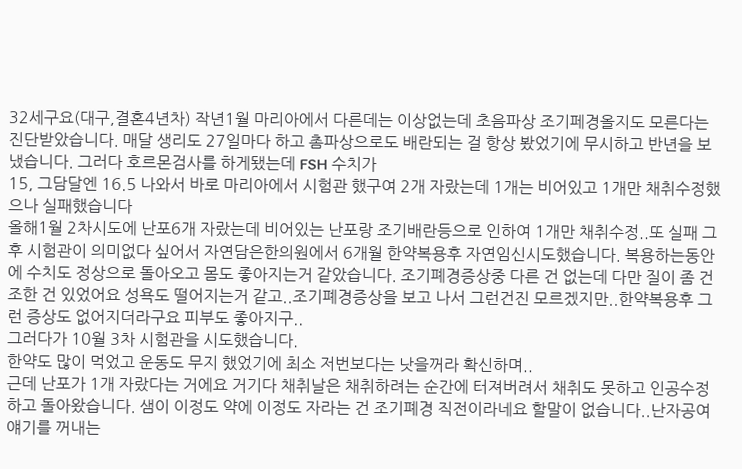32세구요(대구,결혼4년차) 작년1월 마리아에서 다른데는 이상없는데 초음파상 조기페경올지도 모른다는 진단받았습니다. 매달 생리도 27일마다 하고 촘파상으로도 배란되는 걸 항상 봤었기에 무시하고 반년을 보냈습니다. 그러다 호르몬검사를 하게됐는데 FSH 수치가
15, 그담달엔 16.5 나와서 바로 마리아에서 시험관 했구여 2개 자랐는데 1개는 비어있고 1개만 채취수정했으나 실패했습니다
올해1월 2차시도에 난포6개 자랐는데 비어있는 난포랑 조기배란등으로 인하여 1개만 채취수정..또 실패 그후 시험관이 의미없다 싶어서 자연담은한의원에서 6개월 한약복용후 자연임신시도했습니다. 복용하는동안에 수치도 정상으로 돌아오고 몸도 좋아지는거 같았습니다. 조기폐경증상중 다른 건 없는데 다만 질이 좀 건조한 건 있었어요 성욕도 떨어지는거 같고..조기폐경증상을 보고 나서 그런건진 모르겠지만..한약복용후 그런 증상도 없어지더라구요 피부도 좋아지구..
그러다가 10월 3차 시험관을 시도했습니다.
한약도 많이 먹었고 운동도 무지 했었기에 최소 저번보다는 낫을꺼라 확신하며..
근데 난포가 1개 자랐다는 거에요 거기다 채취날은 채취하려는 순간에 터져버려서 채취도 못하고 인공수정하고 돌아왔습니다. 샘이 이정도 약에 이정도 자라는 건 조기폐경 직전이라네요 할말이 없습니다..난자공여얘기를 꺼내는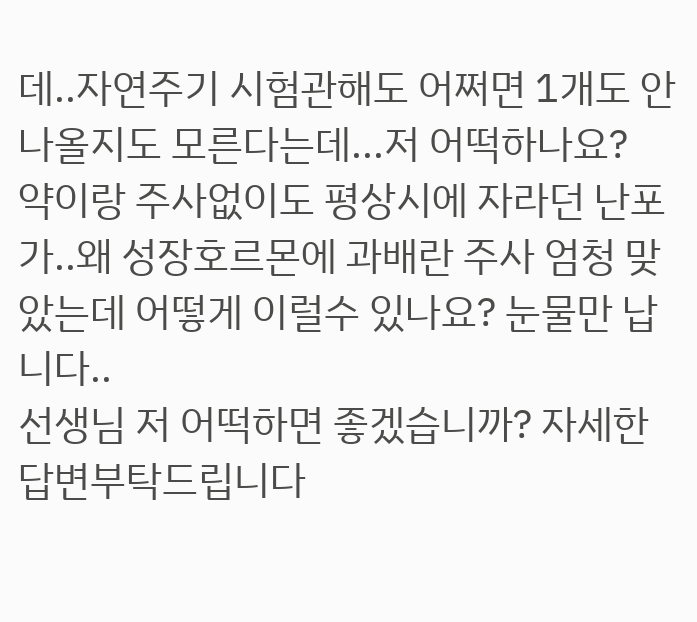데..자연주기 시험관해도 어쩌면 1개도 안나올지도 모른다는데...저 어떡하나요?
약이랑 주사없이도 평상시에 자라던 난포가..왜 성장호르몬에 과배란 주사 엄청 맞았는데 어떻게 이럴수 있나요? 눈물만 납니다..
선생님 저 어떡하면 좋겠습니까? 자세한 답변부탁드립니다